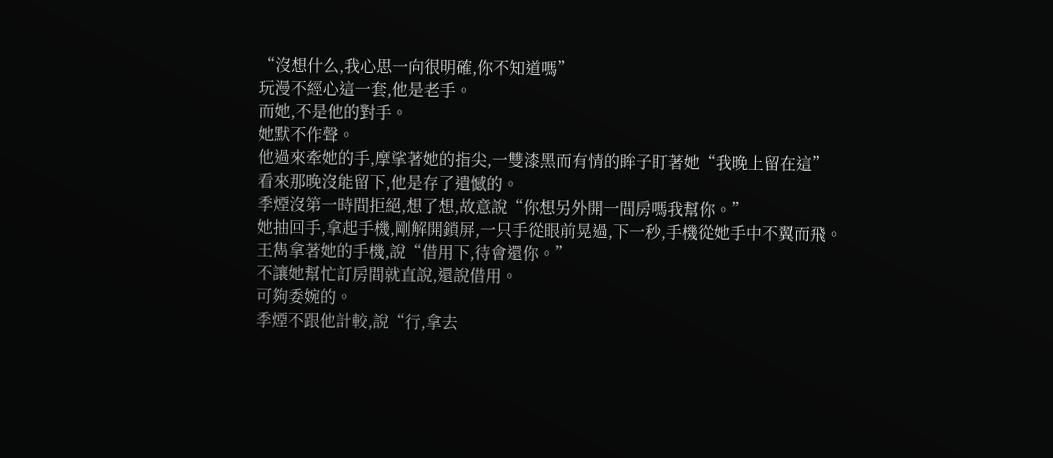“沒想什么,我心思一向很明確,你不知道嗎”
玩漫不經心這一套,他是老手。
而她,不是他的對手。
她默不作聲。
他過來牽她的手,摩挲著她的指尖,一雙漆黑而有情的眸子盯著她“我晚上留在這”
看來那晚沒能留下,他是存了遺憾的。
季煙沒第一時間拒絕,想了想,故意說“你想另外開一間房嗎我幫你。”
她抽回手,拿起手機,剛解開鎖屏,一只手從眼前晃過,下一秒,手機從她手中不翼而飛。
王雋拿著她的手機,說“借用下,待會還你。”
不讓她幫忙訂房間就直說,還說借用。
可夠委婉的。
季煙不跟他計較,說“行,拿去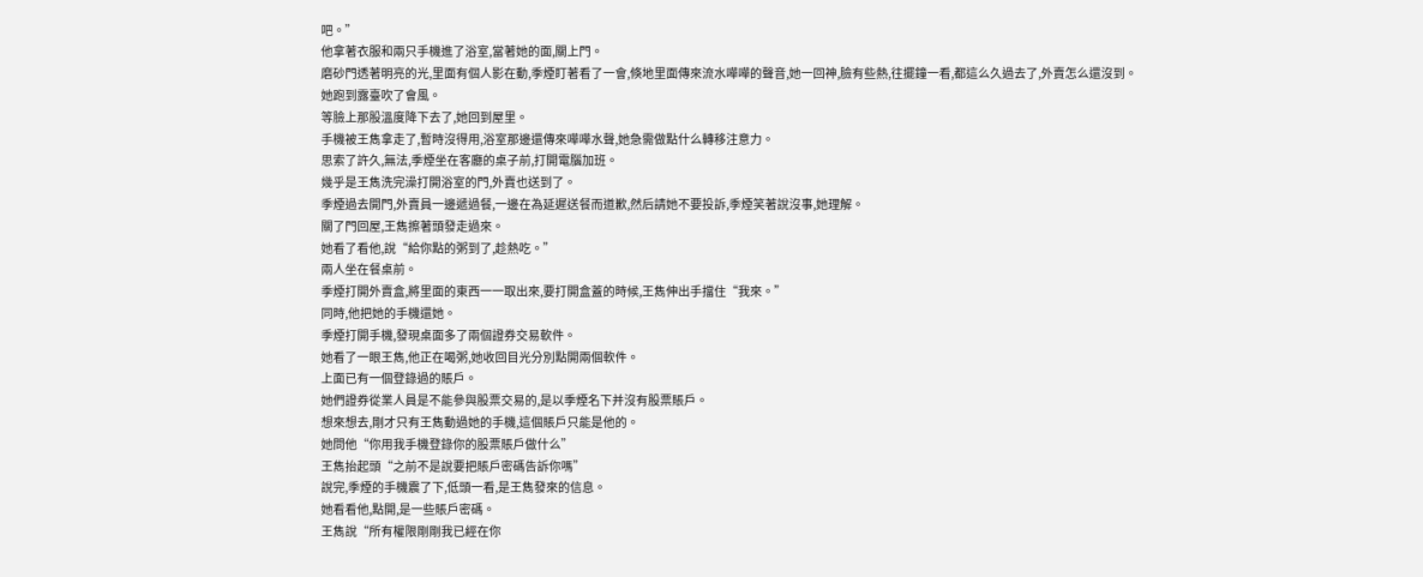吧。”
他拿著衣服和兩只手機進了浴室,當著她的面,關上門。
磨砂門透著明亮的光,里面有個人影在動,季煙盯著看了一會,倏地里面傳來流水嘩嘩的聲音,她一回神,臉有些熱,往擺鐘一看,都這么久過去了,外賣怎么還沒到。
她跑到露臺吹了會風。
等臉上那股溫度降下去了,她回到屋里。
手機被王雋拿走了,暫時沒得用,浴室那邊還傳來嘩嘩水聲,她急需做點什么轉移注意力。
思索了許久,無法,季煙坐在客廳的桌子前,打開電腦加班。
幾乎是王雋洗完澡打開浴室的門,外賣也送到了。
季煙過去開門,外賣員一邊遞過餐,一邊在為延遲送餐而道歉,然后請她不要投訴,季煙笑著說沒事,她理解。
關了門回屋,王雋擦著頭發走過來。
她看了看他,說“給你點的粥到了,趁熱吃。”
兩人坐在餐桌前。
季煙打開外賣盒,將里面的東西一一取出來,要打開盒蓋的時候,王雋伸出手擋住“我來。”
同時,他把她的手機還她。
季煙打開手機,發現桌面多了兩個證券交易軟件。
她看了一眼王雋,他正在喝粥,她收回目光分別點開兩個軟件。
上面已有一個登錄過的賬戶。
她們證券從業人員是不能參與股票交易的,是以季煙名下并沒有股票賬戶。
想來想去,剛才只有王雋動過她的手機,這個賬戶只能是他的。
她問他“你用我手機登錄你的股票賬戶做什么”
王雋抬起頭“之前不是說要把賬戶密碼告訴你嗎”
說完,季煙的手機震了下,低頭一看,是王雋發來的信息。
她看看他,點開,是一些賬戶密碼。
王雋說“所有權限剛剛我已經在你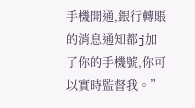手機開通,銀行轉賬的消息通知都j加了你的手機號,你可以實時監督我。”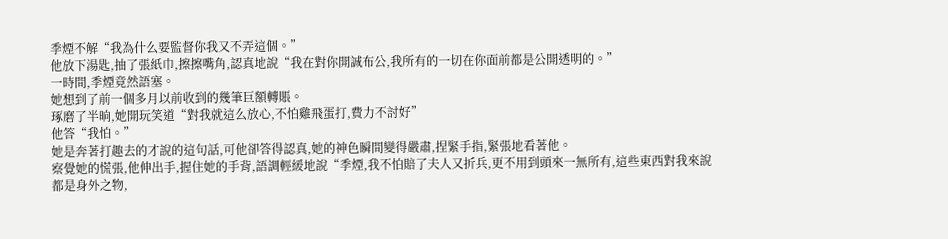季煙不解“我為什么要監督你我又不弄這個。”
他放下湯匙,抽了張紙巾,擦擦嘴角,認真地說“我在對你開誠布公,我所有的一切在你面前都是公開透明的。”
一時間,季煙竟然語塞。
她想到了前一個多月以前收到的幾筆巨額轉賬。
琢磨了半晌,她開玩笑道“對我就這么放心,不怕雞飛蛋打,費力不討好”
他答“我怕。”
她是奔著打趣去的才說的這句話,可他卻答得認真,她的神色瞬間變得嚴肅,捏緊手指,緊張地看著他。
察覺她的慌張,他伸出手,握住她的手背,語調輕緩地說“季煙,我不怕賠了夫人又折兵,更不用到頭來一無所有,這些東西對我來說都是身外之物,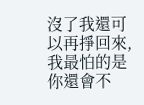沒了我還可以再掙回來,我最怕的是你還會不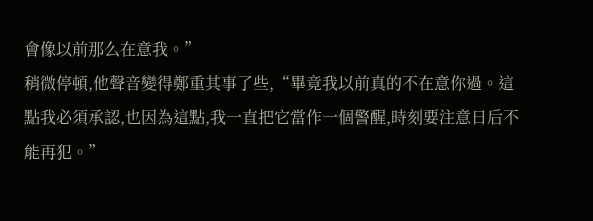會像以前那么在意我。”
稍微停頓,他聲音變得鄭重其事了些,“畢竟我以前真的不在意你過。這點我必須承認,也因為這點,我一直把它當作一個警醒,時刻要注意日后不能再犯。”